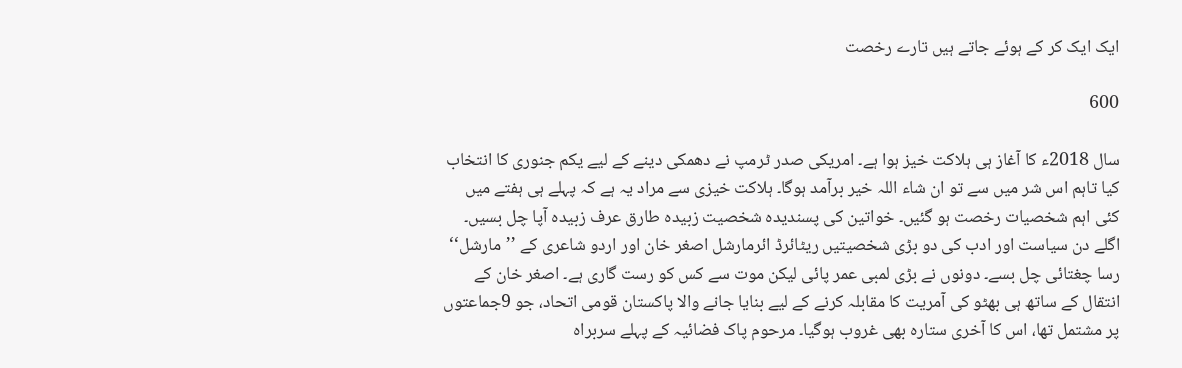ایک ایک کر کے ہوئے جاتے ہیں تارے رخصت

600

سال 2018ء کا آغاز ہی ہلاکت خیز ہوا ہے۔ امریکی صدر ٹرمپ نے دھمکی دینے کے لیے یکم جنوری کا انتخاب کیا تاہم اس شر میں سے تو ان شاء اللہ خیر برآمد ہوگا۔ ہلاکت خیزی سے مراد یہ ہے کہ پہلے ہی ہفتے میں کئی اہم شخصیات رخصت ہو گئیں۔ خواتین کی پسندیدہ شخصیت زبیدہ طارق عرف زبیدہ آپا چل بسیں۔ اگلے دن سیاست اور ادب کی دو بڑی شخصیتیں ریٹائرڈ ائرمارشل اصغر خان اور اردو شاعری کے ’’مارشل‘‘ رسا چغتائی چل بسے۔ دونوں نے بڑی لمبی عمر پائی لیکن موت سے کس کو رست گاری ہے۔ اصغر خان کے انتقال کے ساتھ ہی بھٹو کی آمریت کا مقابلہ کرنے کے لیے بنایا جانے والا پاکستان قومی اتحاد، جو 9جماعتوں پر مشتمل تھا، اس کا آخری ستارہ بھی غروب ہوگیا۔ مرحوم پاک فضائیہ کے پہلے سربراہ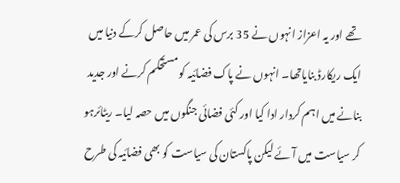تھے اور یہ اعزاز انہوں نے 35 برس کی عمر میں حاصل کرکے دنیا میں ایک ریکارڈ بنایاتھا۔ انہوں نے پاک فضائیہ کو مستحکم کرنے اور جدید بنانے میں اہم کردار ادا کیا اور کئی فضائی جنگوں میں حصہ لیا۔ ریٹائرہو کر سیاست میں آئے لیکن پاکستان کی سیاست کو بھی فضائیہ کی طرح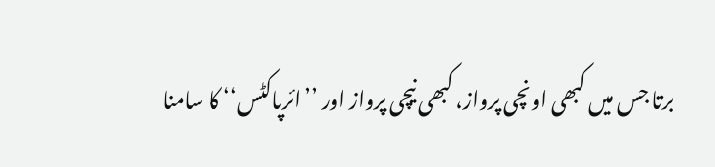برتا جس میں کبھی اونچی پرواز، کبھی نیچی پرواز اور ’’ائرپاکٹس‘‘ کا سامنا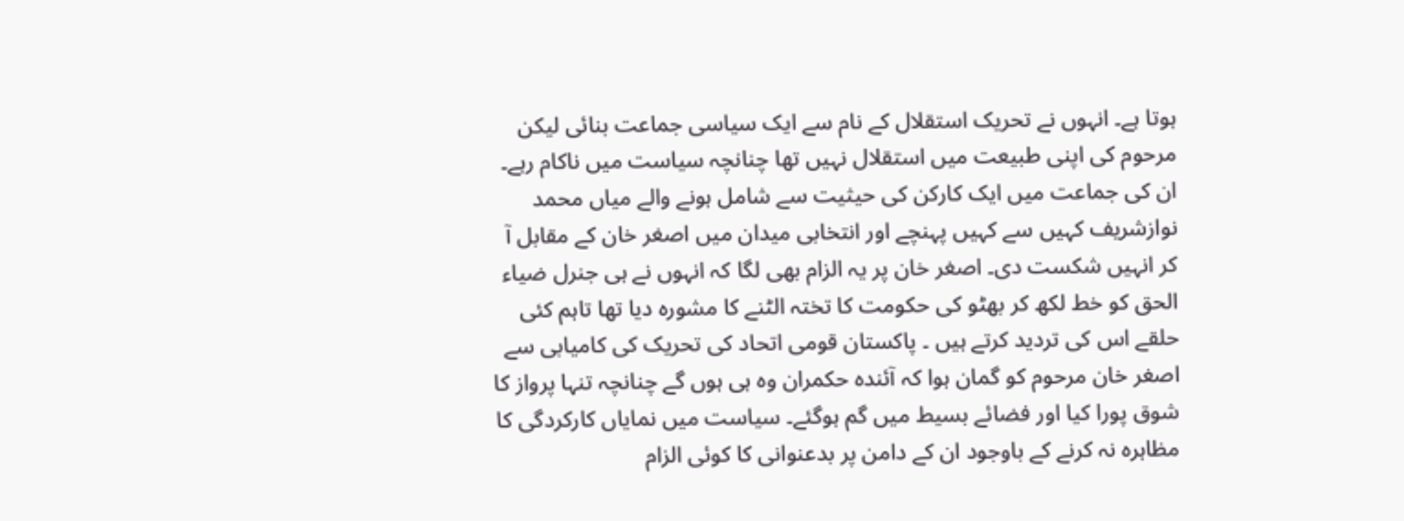ہوتا ہے۔ انہوں نے تحریک استقلال کے نام سے ایک سیاسی جماعت بنائی لیکن مرحوم کی اپنی طبیعت میں استقلال نہیں تھا چنانچہ سیاست میں ناکام رہے۔ ان کی جماعت میں ایک کارکن کی حیثیت سے شامل ہونے والے میاں محمد نوازشریف کہیں سے کہیں پہنچے اور انتخابی میدان میں اصغر خان کے مقابل آ کر انہیں شکست دی۔ اصغر خان پر یہ الزام بھی لگا کہ انہوں نے ہی جنرل ضیاء الحق کو خط لکھ کر بھٹو کی حکومت کا تختہ الٹنے کا مشورہ دیا تھا تاہم کئی حلقے اس کی تردید کرتے ہیں ۔ پاکستان قومی اتحاد کی تحریک کی کامیابی سے اصغر خان مرحوم کو گمان ہوا کہ آئندہ حکمران وہ ہی ہوں گے چنانچہ تنہا پرواز کا شوق پورا کیا اور فضائے بسیط میں گم ہوگئے۔ سیاست میں نمایاں کارکردگی کا مظاہرہ نہ کرنے کے باوجود ان کے دامن پر بدعنوانی کا کوئی الزام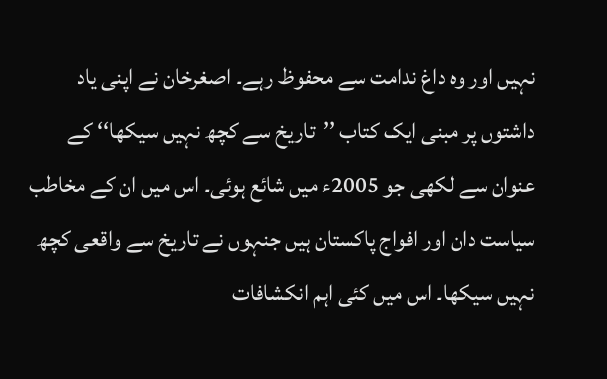نہیں اور وہ داغ ندامت سے محفوظ رہے۔ اصغرخان نے اپنی یاد داشتوں پر مبنی ایک کتاب ’’تاریخ سے کچھ نہیں سیکھا‘‘ کے عنوان سے لکھی جو 2005ء میں شائع ہوئی۔ اس میں ان کے مخاطب سیاست دان اور افواج پاکستان ہیں جنہوں نے تاریخ سے واقعی کچھ نہیں سیکھا۔ اس میں کئی اہم انکشافات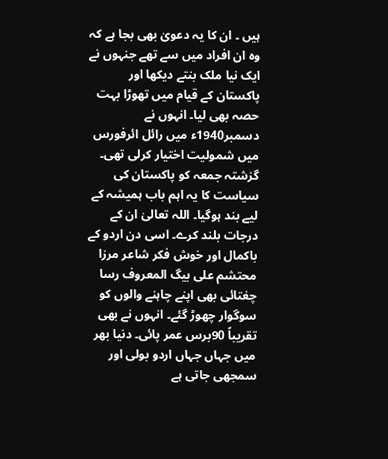ہیں ۔ ان کا یہ دعویٰ بھی بجا ہے کہ وہ ان افراد میں سے تھے جنہوں نے ایک نیا ملک بنتے دیکھا اور پاکستان کے قیام میں تھوڑا بہت حصہ بھی لیا۔ انہوں نے دسمبر1940ء میں رائل ائرفورس میں شمولیت اختیار کرلی تھی۔ گزشتہ جمعہ کو پاکستان کی سیاست کا یہ اہم باب ہمیشہ کے لیے بند ہوگیا۔ اللہ تعالیٰ ان کے درجات بلند کرے۔ اسی دن اردو کے باکمال اور خوش فکر شاعر مرزا محتشم علی بیگ المعروف رسا چغتائی بھی اپنے چاہنے والوں کو سوگوار چھوڑ گئے۔ انہوں نے بھی تقریباً 90برس عمر پائی۔ دنیا بھر میں جہاں جہاں اردو بولی اور سمجھی جاتی ہے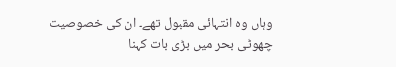وہاں وہ انتہائی مقبول تھے۔ ان کی خصوصیت چھوٹی بحر میں بڑی بات کہنا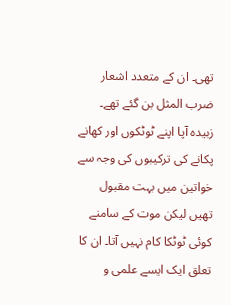تھی۔ ان کے متعدد اشعار ضرب المثل بن گئے تھے۔ زبیدہ آپا اپنے ٹوٹکوں اور کھانے پکانے کی ترکیبوں کی وجہ سے خواتین میں بہت مقبول تھیں لیکن موت کے سامنے کوئی ٹوٹکا کام نہیں آتا۔ ان کا تعلق ایک ایسے علمی و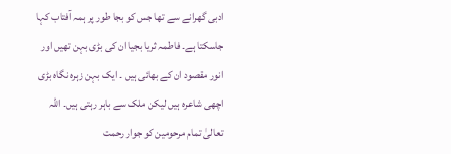ادبی گھرانے سے تھا جس کو بجا طور پر ہمہ آفتاب کہا جاسکتا ہے۔ فاطمہ ثریا بجیا ان کی بڑی بہن تھیں اور انور مقصود ان کے بھائی ہیں ۔ ایک بہن زہرہ نگاہ بڑی اچھی شاعرہ ہیں لیکن ملک سے باہر رہتی ہیں۔ اللہ تعالیٰ تمام مرحومین کو جوار رحمت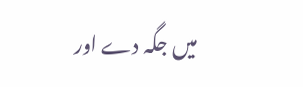میں جگہ دے اور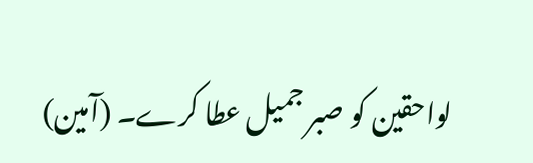لواحقین کو صبر جمیل عطا کرے۔ (آمین)